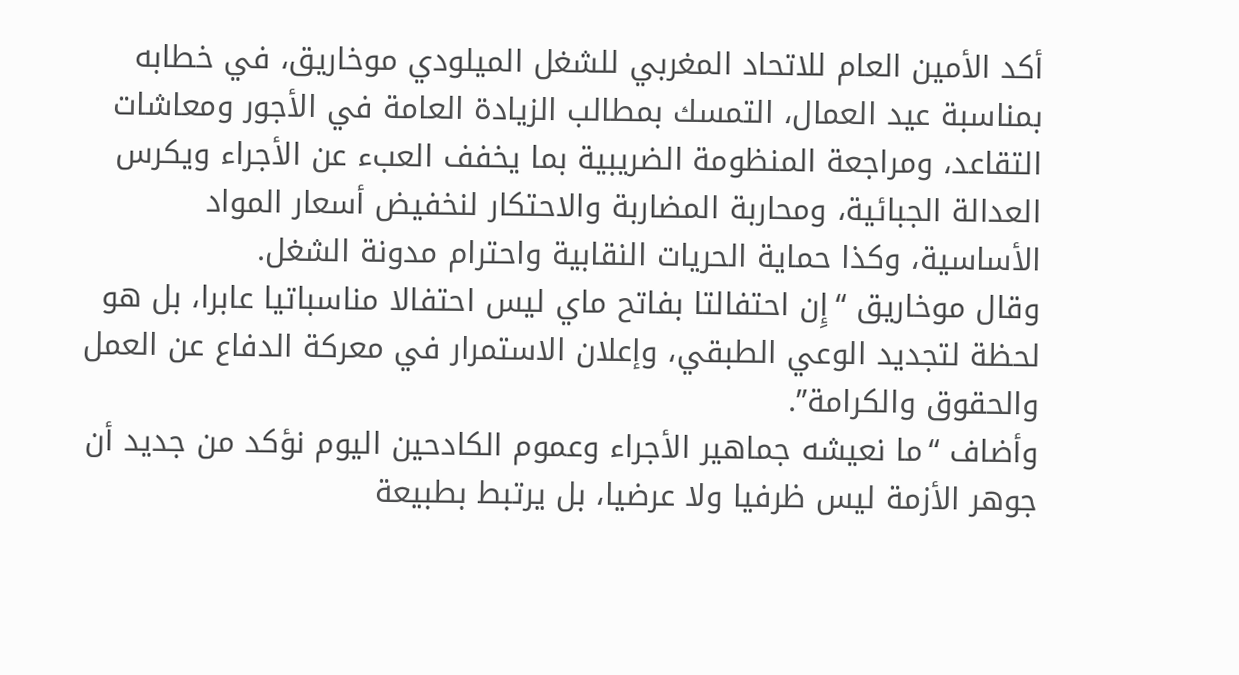أكد الأمين العام للاتحاد المغربي للشغل الميلودي موخاريق، في خطابه بمناسبة عيد العمال، التمسك بمطالب الزيادة العامة في الأجور ومعاشات التقاعد، ومراجعة المنظومة الضريبية بما يخفف العبء عن الأجراء ويكرس العدالة الجبائية، ومحاربة المضاربة والاحتكار لنخفيض أسعار المواد الأساسية، وكذا حماية الحريات النقابية واحترام مدونة الشغل.
وقال موخاريق “إِن احتفالتا بفاتح ماي ليس احتفالا مناسباتيا عابرا، بل هو لحظة لتجديد الوعي الطبقي، وإعلان الاستمرار في معركة الدفاع عن العمل والحقوق والكرامة”.
وأضاف “ما نعيشه جماهير الأجراء وعموم الكادحين اليوم نؤكد من جديد أن جوهر الأزمة ليس ظرفيا ولا عرضيا، بل يرتبط بطبيعة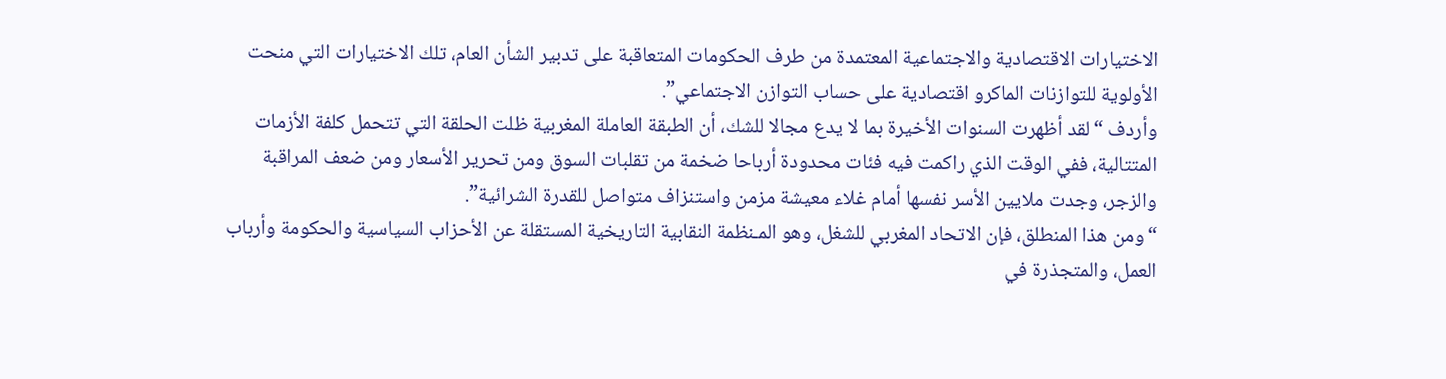الاختيارات الاقتصادية والاجتماعية المعتمدة من طرف الحكومات المتعاقبة على تدبير الشأن العام، تلك الاختيارات التي منحت الأولوية للتوازنات الماكرو اقتصادية على حساب التوازن الاجتماعي”.
وأردف “لقد أظهرت السنوات الأخيرة بما لا يدع مجالا للشك، أن الطبقة العاملة المغربية ظلت الحلقة التي تتحمل كلفة الأزمات المتتالية، ففي الوقت الذي راكمت فيه فئات محدودة أرباحا ضخمة من تقلبات السوق ومن تحرير الأسعار ومن ضعف المراقبة والزجر، وجدت ملايين الأسر نفسها أمام غلاء معيشة مزمن واستنزاف متواصل للقدرة الشرائية”.
“ومن هذا المنطلق، فإن الاتحاد المغربي للشغل، وهو المـنظمة النقابية التاريخية المستقلة عن الأحزاب السياسية والحكومة وأرباب العمل، والمتجذرة في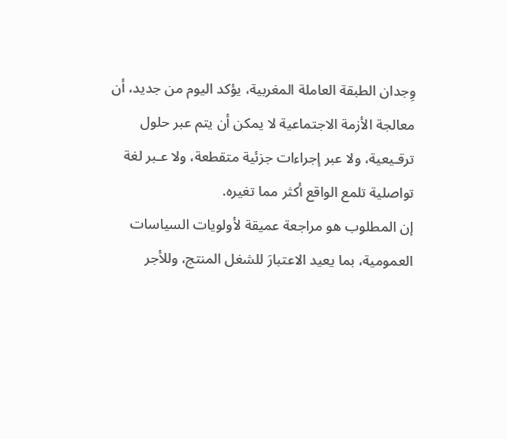وِجدان الطبقة العاملة المغربية، يؤكد اليوم من جديد، أن معالجة الأزمة الاجتماعية لا يمكن أن يتم عبر حلول ترقـيعية، ولا عبر إجراءات جزئية متقطعة، ولا عـبر لغة تواصلية تلمع الواقع أكثر مما تغيره.
إن المطلوب هو مراجعة عميقة لأولويات السياسات العمومية، بما يعيد الاعتبارَ للشغل المنتج، وللأجر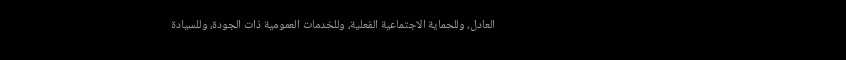العادل، وللحماية الاجتماعية الفعلية، وللخدمات العمومية ذات الجودة، وللسيادة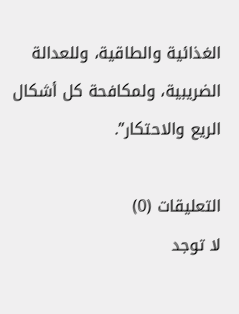الغذائية والطاقية، وللعدالة الضريبية، ولمكافحة كل أشكال الريع والاحتكار”.

التعليقات (0)
لا توجد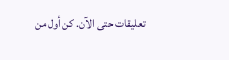تعليقات حتى الآن. كن أول من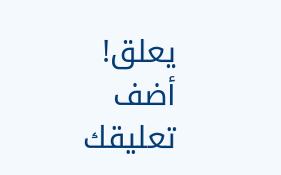يعلق!
أضف تعليقك